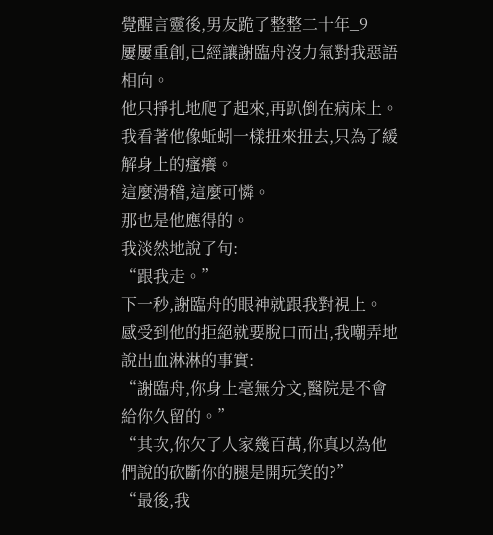覺醒言靈後,男友跪了整整二十年_9
屢屢重創,已經讓謝臨舟沒力氣對我惡語相向。
他只掙扎地爬了起來,再趴倒在病床上。
我看著他像蚯蚓一樣扭來扭去,只為了緩解身上的瘙癢。
這麼滑稽,這麼可憐。
那也是他應得的。
我淡然地說了句:
“跟我走。”
下一秒,謝臨舟的眼神就跟我對視上。
感受到他的拒絕就要脫口而出,我嘲弄地說出血淋淋的事實:
“謝臨舟,你身上毫無分文,醫院是不會給你久留的。”
“其次,你欠了人家幾百萬,你真以為他們說的砍斷你的腿是開玩笑的?”
“最後,我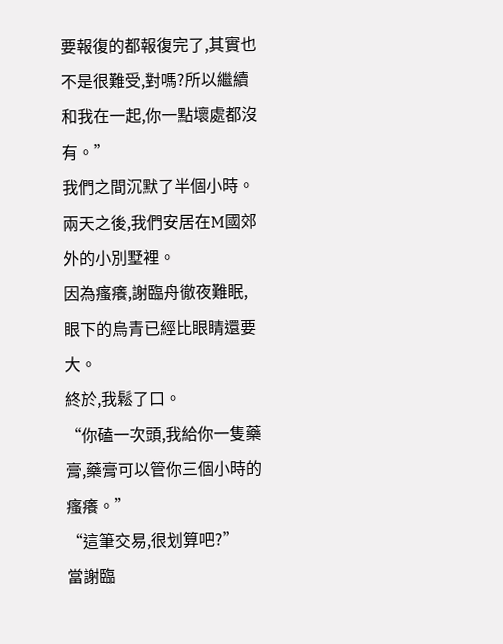要報復的都報復完了,其實也不是很難受,對嗎?所以繼續和我在一起,你一點壞處都沒有。”
我們之間沉默了半個小時。
兩天之後,我們安居在M國郊外的小別墅裡。
因為瘙癢,謝臨舟徹夜難眠,眼下的烏青已經比眼睛還要大。
終於,我鬆了口。
“你磕一次頭,我給你一隻藥膏,藥膏可以管你三個小時的瘙癢。”
“這筆交易,很划算吧?”
當謝臨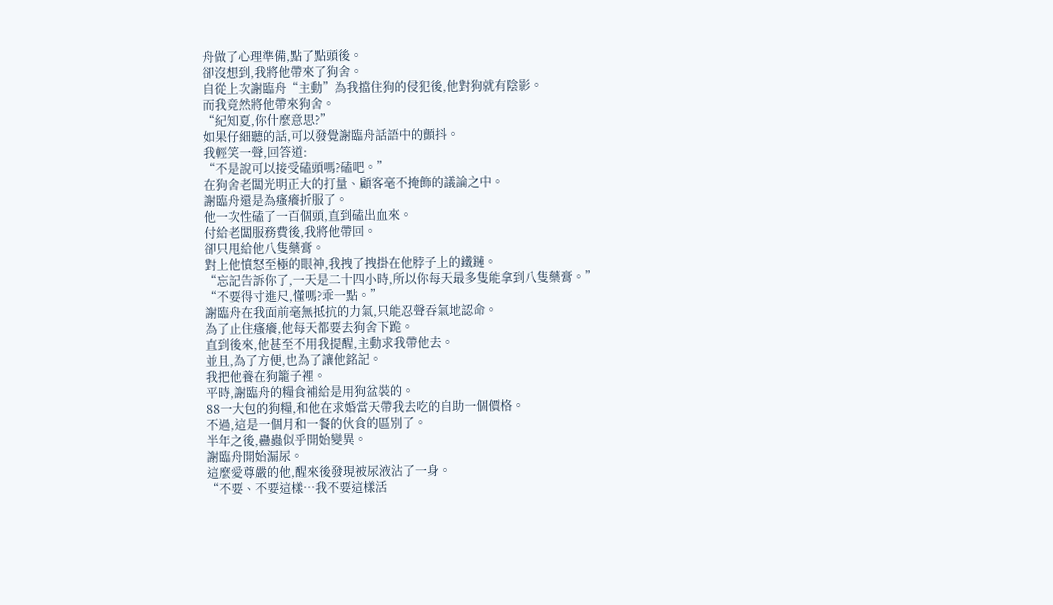舟做了心理準備,點了點頭後。
卻沒想到,我將他帶來了狗舍。
自從上次謝臨舟“主動”為我擋住狗的侵犯後,他對狗就有陰影。
而我竟然將他帶來狗舍。
“紀知夏,你什麼意思?”
如果仔細聽的話,可以發覺謝臨舟話語中的顫抖。
我輕笑一聲,回答道:
“不是說可以接受磕頭嗎?磕吧。”
在狗舍老闆光明正大的打量、顧客毫不掩飾的議論之中。
謝臨舟還是為瘙癢折服了。
他一次性磕了一百個頭,直到磕出血來。
付給老闆服務費後,我將他帶回。
卻只甩給他八隻藥膏。
對上他憤怒至極的眼神,我拽了拽掛在他脖子上的鐵鏈。
“忘記告訴你了,一天是二十四小時,所以你每天最多隻能拿到八隻藥膏。”
“不要得寸進尺,懂嗎?乖一點。”
謝臨舟在我面前毫無抵抗的力氣,只能忍聲吞氣地認命。
為了止住瘙癢,他每天都要去狗舍下跪。
直到後來,他甚至不用我提醒,主動求我帶他去。
並且,為了方便,也為了讓他銘記。
我把他養在狗籠子裡。
平時,謝臨舟的糧食補給是用狗盆裝的。
88一大包的狗糧,和他在求婚當天帶我去吃的自助一個價格。
不過,這是一個月和一餐的伙食的區別了。
半年之後,蠱蟲似乎開始變異。
謝臨舟開始漏尿。
這麼愛尊嚴的他,醒來後發現被尿液沾了一身。
“不要、不要這樣…我不要這樣活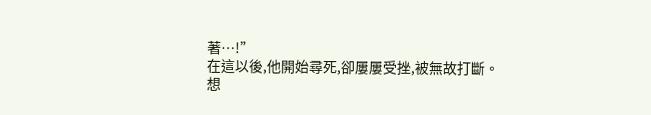著…!”
在這以後,他開始尋死,卻屢屢受挫,被無故打斷。
想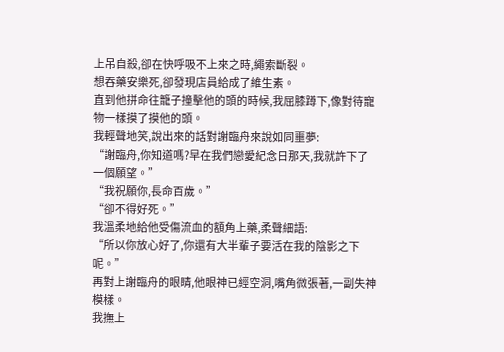上吊自殺,卻在快呼吸不上來之時,繩索斷裂。
想吞藥安樂死,卻發現店員給成了維生素。
直到他拼命往籠子撞擊他的頭的時候,我屈膝蹲下,像對待寵物一樣摸了摸他的頭。
我輕聲地笑,說出來的話對謝臨舟來說如同噩夢:
“謝臨舟,你知道嗎?早在我們戀愛紀念日那天,我就許下了一個願望。”
“我祝願你,長命百歲。”
“卻不得好死。”
我溫柔地給他受傷流血的額角上藥,柔聲細語:
“所以你放心好了,你還有大半輩子要活在我的陰影之下呢。”
再對上謝臨舟的眼睛,他眼神已經空洞,嘴角微張著,一副失神模樣。
我撫上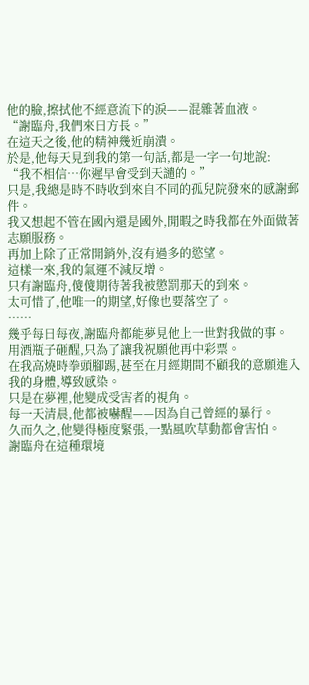他的臉,擦拭他不經意流下的淚——混雜著血液。
“謝臨舟,我們來日方長。”
在這天之後,他的精神幾近崩潰。
於是,他每天見到我的第一句話,都是一字一句地說:
“我不相信…你遲早會受到天譴的。”
只是,我總是時不時收到來自不同的孤兒院發來的感謝郵件。
我又想起不管在國內還是國外,閒暇之時我都在外面做著志願服務。
再加上除了正常開銷外,沒有過多的慾望。
這樣一來,我的氣運不減反增。
只有謝臨舟,傻傻期待著我被懲罰那天的到來。
太可惜了,他唯一的期望,好像也要落空了。
……
幾乎每日每夜,謝臨舟都能夢見他上一世對我做的事。
用酒瓶子砸醒,只為了讓我祝願他再中彩票。
在我高燒時拳頭腳踢,甚至在月經期間不顧我的意願進入我的身體,導致感染。
只是在夢裡,他變成受害者的視角。
每一天清晨,他都被嚇醒——因為自己曾經的暴行。
久而久之,他變得極度緊張,一點風吹草動都會害怕。
謝臨舟在這種環境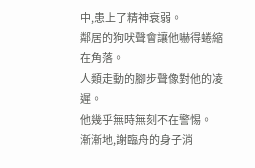中,患上了精神衰弱。
鄰居的狗吠聲會讓他嚇得蜷縮在角落。
人類走動的腳步聲像對他的凌遲。
他幾乎無時無刻不在警惕。
漸漸地,謝臨舟的身子消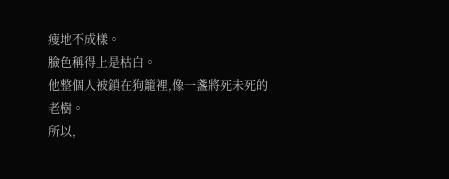瘦地不成樣。
臉色稱得上是枯白。
他整個人被鎖在狗籠裡,像一盞將死未死的老樹。
所以,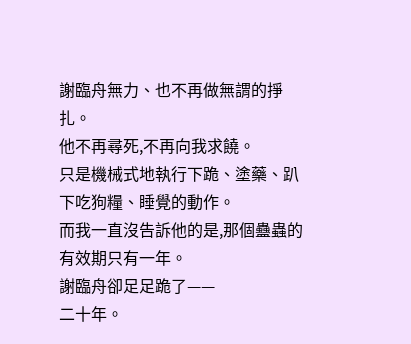謝臨舟無力、也不再做無謂的掙扎。
他不再尋死,不再向我求饒。
只是機械式地執行下跪、塗藥、趴下吃狗糧、睡覺的動作。
而我一直沒告訴他的是,那個蠱蟲的有效期只有一年。
謝臨舟卻足足跪了——
二十年。